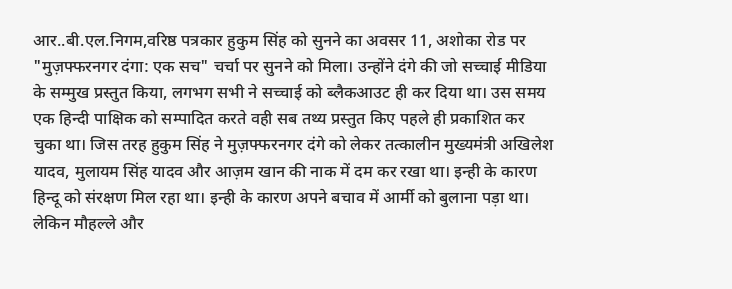आर..बी.एल.निगम,वरिष्ठ पत्रकार हुकुम सिंह को सुनने का अवसर 11, अशोका रोड पर "मुज़फ्फरनगर दंगा: एक सच" चर्चा पर सुनने को मिला। उन्होंने दंगे की जो सच्चाई मीडिया के सम्मुख प्रस्तुत किया, लगभग सभी ने सच्चाई को ब्लैकआउट ही कर दिया था। उस समय एक हिन्दी पाक्षिक को सम्पादित करते वही सब तथ्य प्रस्तुत किए पहले ही प्रकाशित कर चुका था। जिस तरह हुकुम सिंह ने मुज़फ्फरनगर दंगे को लेकर तत्कालीन मुख्यमंत्री अखिलेश यादव, मुलायम सिंह यादव और आज़म खान की नाक में दम कर रखा था। इन्ही के कारण हिन्दू को संरक्षण मिल रहा था। इन्ही के कारण अपने बचाव में आर्मी को बुलाना पड़ा था। लेकिन मौहल्ले और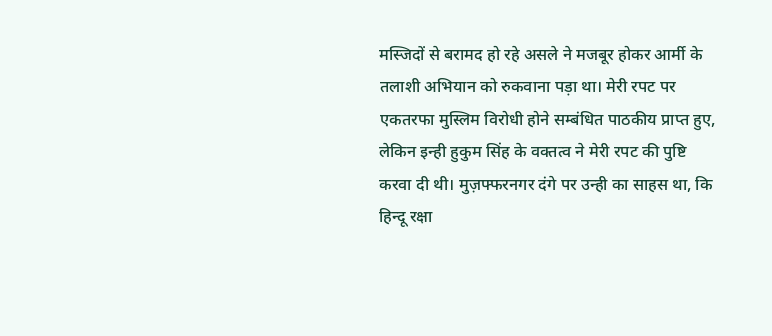मस्जिदों से बरामद हो रहे असले ने मजबूर होकर आर्मी के तलाशी अभियान को रुकवाना पड़ा था। मेरी रपट पर एकतरफा मुस्लिम विरोधी होने सम्बंधित पाठकीय प्राप्त हुए, लेकिन इन्ही हुकुम सिंह के वक्तत्व ने मेरी रपट की पुष्टि करवा दी थी। मुज़फ्फरनगर दंगे पर उन्ही का साहस था, कि हिन्दू रक्षा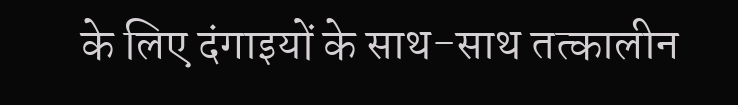के लिए दंगाइयों के साथ-साथ तत्कालीन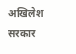अखिलेश सरकार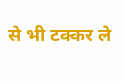से भी टक्कर ले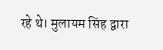रहे थे। मुलायम सिंह द्वारा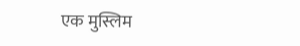एक मुस्लिम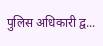पुलिस अधिकारी द्व...